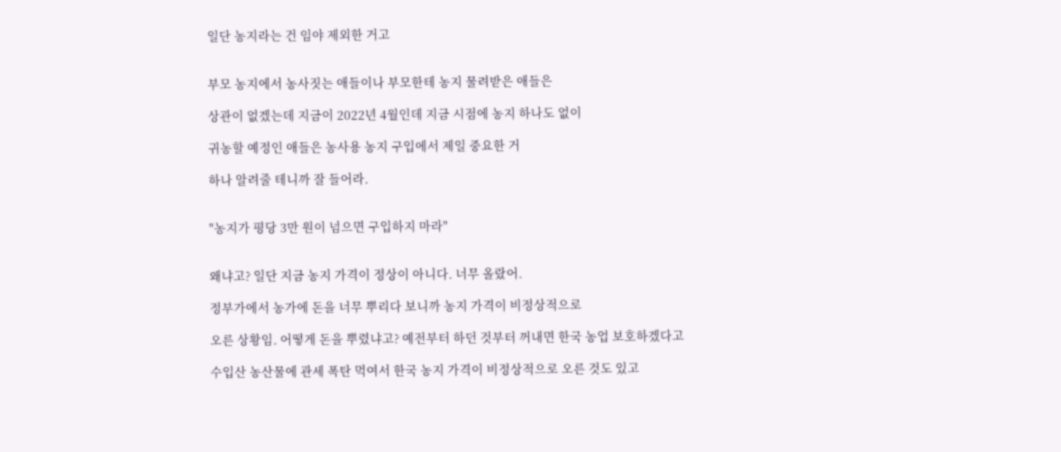일단 농지라는 건 임야 제외한 거고


부모 농지에서 농사짓는 애들이나 부모한테 농지 물려받은 애들은

상관이 없겠는데 지금이 2022년 4월인데 지금 시점에 농지 하나도 없이

귀농할 예정인 애들은 농사용 농지 구입에서 제일 중요한 거

하나 알려줄 테니까 잘 들어라.


"농지가 평당 3만 원이 넘으면 구입하지 마라"


왜냐고? 일단 지금 농지 가격이 정상이 아니다. 너무 올랐어.

정부가에서 농가에 돈을 너무 뿌리다 보니까 농지 가격이 비정상적으로

오른 상황임. 어떻게 돈을 뿌렸냐고? 예전부터 하던 것부터 꺼내면 한국 농업 보호하겠다고

수입산 농산물에 관세 폭탄 먹여서 한국 농지 가격이 비정상적으로 오른 것도 있고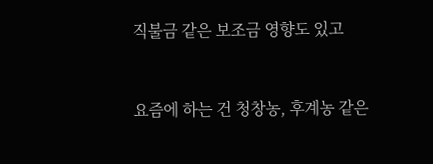직불금 같은 보조금 영향도 있고


요즘에 하는 건 청창농, 후계농 같은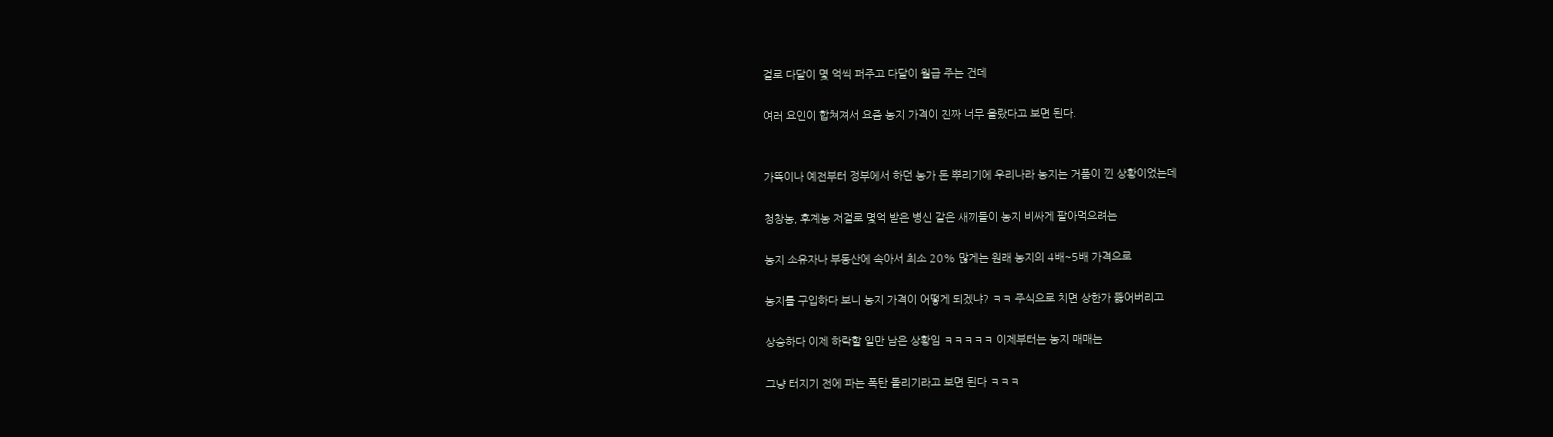걸로 다달이 몇 억씩 퍼주고 다달이 월급 주는 건데

여러 요인이 합쳐져서 요즘 농지 가격이 진짜 너무 올랐다고 보면 된다.


가뜩이나 예전부터 정부에서 하던 농가 돈 뿌리기에 우리나라 농지는 거품이 낀 상황이었는데

청창농, 후계농 저걸로 몇억 받은 병신 같은 새끼들이 농지 비싸게 팔아먹으려는

농지 소유자나 부동산에 속아서 최소 20% 많게는 원래 농지의 4배~5배 가격으로

농지를 구입하다 보니 농지 가격이 어떻게 되겠냐? ㅋㅋ 주식으로 치면 상한가 뚫어버리고

상승하다 이제 하락할 일만 남은 상황임 ㅋㅋㅋㅋㅋ 이제부터는 농지 매매는

그냥 터지기 전에 파는 폭탄 돌리기라고 보면 된다 ㅋㅋㅋ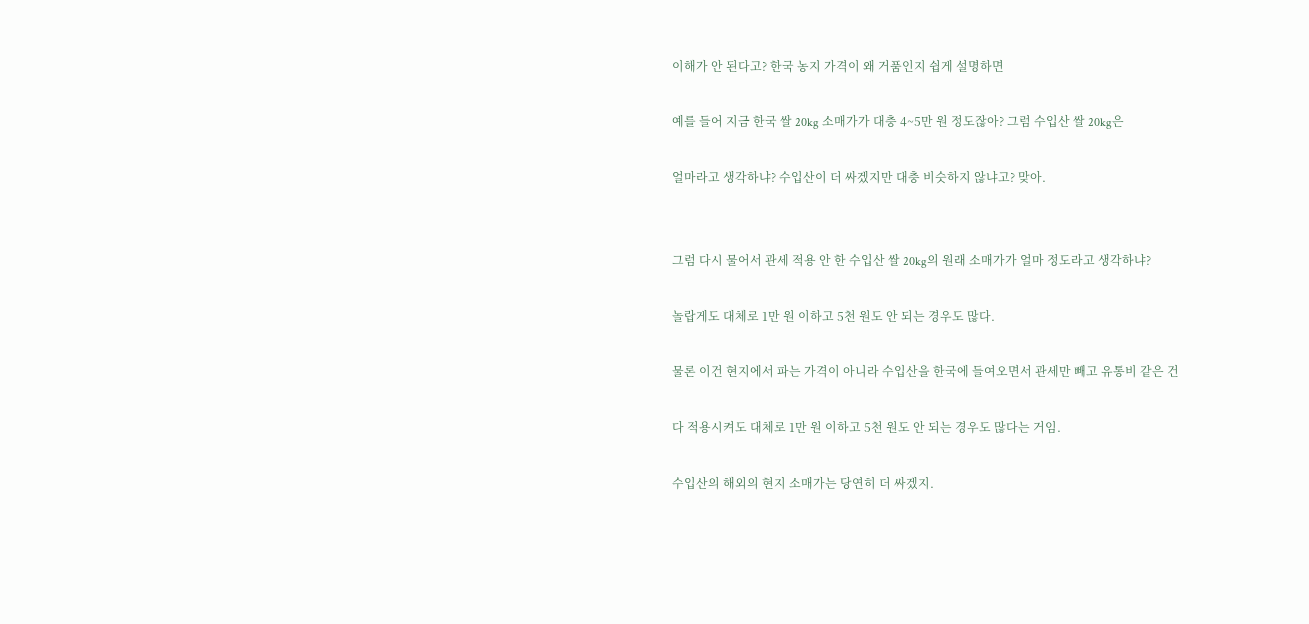이해가 안 된다고? 한국 농지 가격이 왜 거품인지 쉽게 설명하면

예를 들어 지금 한국 쌀 20kg 소매가가 대충 4~5만 원 정도잖아? 그럼 수입산 쌀 20kg은

얼마라고 생각하냐? 수입산이 더 싸겠지만 대충 비슷하지 않냐고? 맞아.


그럼 다시 물어서 관세 적용 안 한 수입산 쌀 20kg의 원래 소매가가 얼마 정도라고 생각하냐?

놀랍게도 대체로 1만 원 이하고 5천 원도 안 되는 경우도 많다.

물론 이건 현지에서 파는 가격이 아니라 수입산을 한국에 들여오면서 관세만 빼고 유통비 같은 건

다 적용시켜도 대체로 1만 원 이하고 5천 원도 안 되는 경우도 많다는 거임.

수입산의 해외의 현지 소매가는 당연히 더 싸겠지.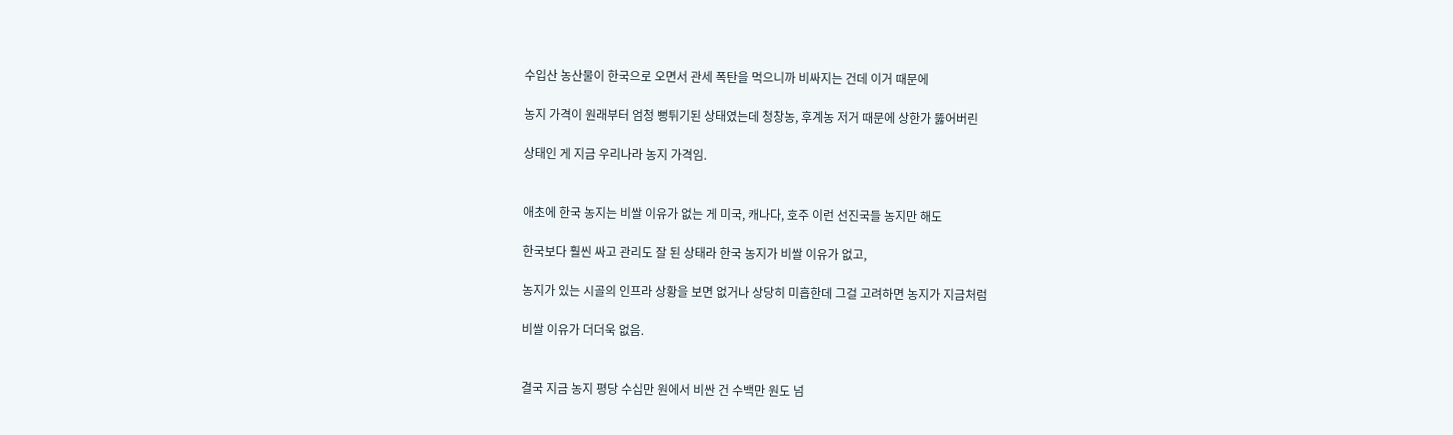수입산 농산물이 한국으로 오면서 관세 폭탄을 먹으니까 비싸지는 건데 이거 때문에

농지 가격이 원래부터 엄청 뻥튀기된 상태였는데 청창농, 후계농 저거 때문에 상한가 뚫어버린

상태인 게 지금 우리나라 농지 가격임.


애초에 한국 농지는 비쌀 이유가 없는 게 미국, 캐나다, 호주 이런 선진국들 농지만 해도

한국보다 훨씬 싸고 관리도 잘 된 상태라 한국 농지가 비쌀 이유가 없고,

농지가 있는 시골의 인프라 상황을 보면 없거나 상당히 미흡한데 그걸 고려하면 농지가 지금처럼

비쌀 이유가 더더욱 없음.


결국 지금 농지 평당 수십만 원에서 비싼 건 수백만 원도 넘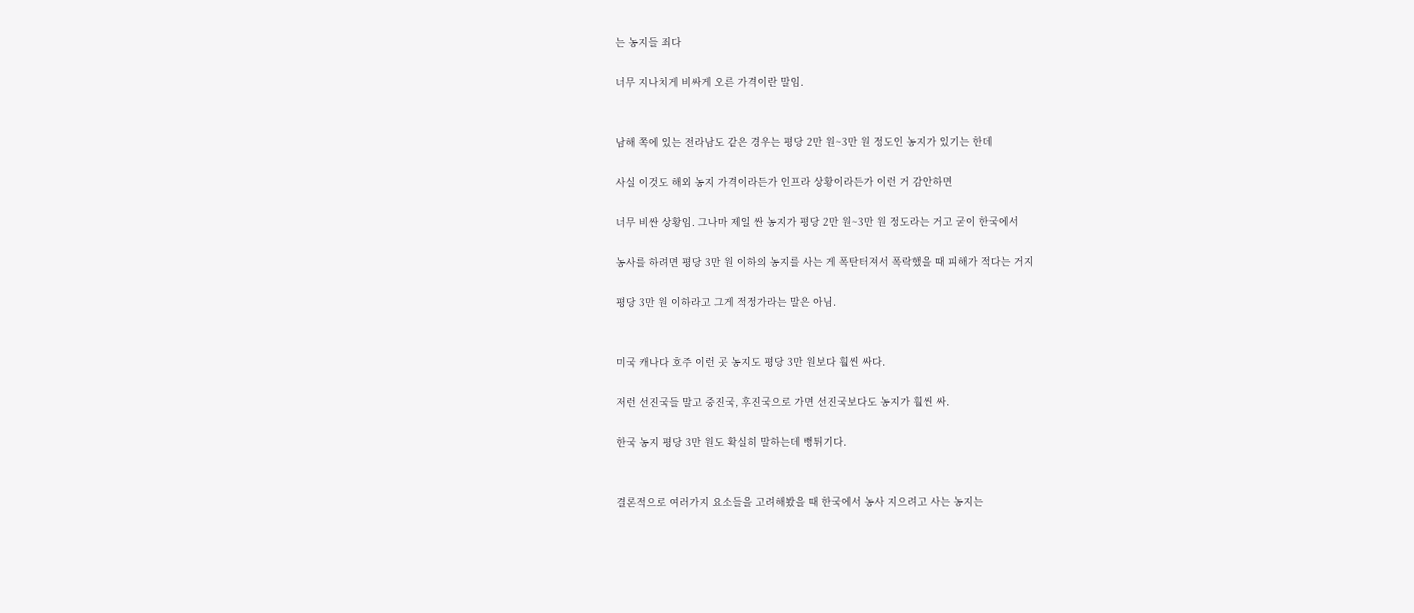는 농지들 죄다

너무 지나치게 비싸게 오른 가격이란 말임.


남해 쪽에 있는 전라남도 같은 경우는 평당 2만 원~3만 원 정도인 농지가 있기는 한데

사실 이것도 해외 농지 가격이라든가 인프라 상황이라든가 이런 거 감안하면

너무 비싼 상황임. 그나마 제일 싼 농지가 평당 2만 원~3만 원 정도라는 거고 굳이 한국에서

농사를 하려면 평당 3만 원 이하의 농지를 사는 게 폭탄터져서 폭락했을 때 피해가 적다는 거지

평당 3만 원 이하라고 그게 적정가라는 말은 아님.


미국 캐나다 호주 이런 곳 농지도 평당 3만 원보다 훨씬 싸다.

저런 선진국들 말고 중진국, 후진국으로 가면 선진국보다도 농지가 훨씬 싸.

한국 농지 평당 3만 원도 확실히 말하는데 뻥튀기다.


결론적으로 여러가지 요소들을 고려해봤을 때 한국에서 농사 지으려고 사는 농지는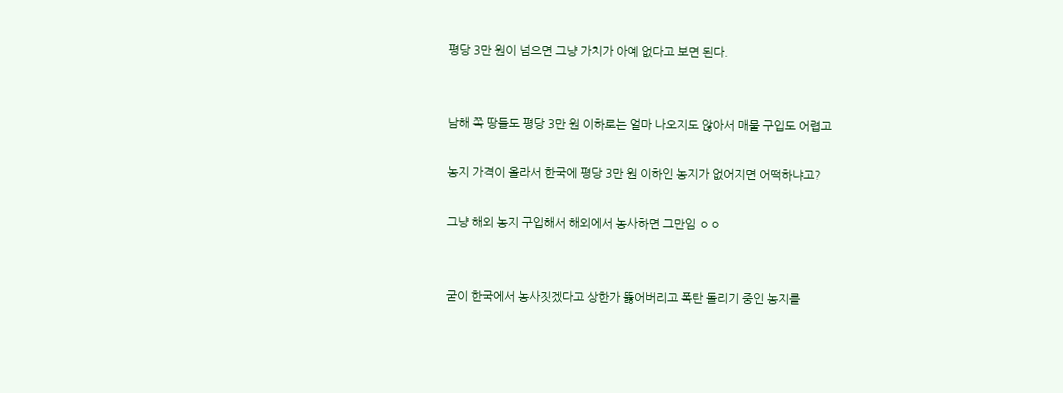평당 3만 원이 넘으면 그냥 가치가 아예 없다고 보면 된다.


남해 쪽 땅들도 평당 3만 원 이하로는 얼마 나오지도 않아서 매물 구입도 어렵고

농지 가격이 올라서 한국에 평당 3만 원 이하인 농지가 없어지면 어떡하냐고?

그냥 해외 농지 구입해서 해외에서 농사하면 그만임 ㅇㅇ


굳이 한국에서 농사짓겠다고 상한가 뚫어버리고 폭탄 돌리기 중인 농지를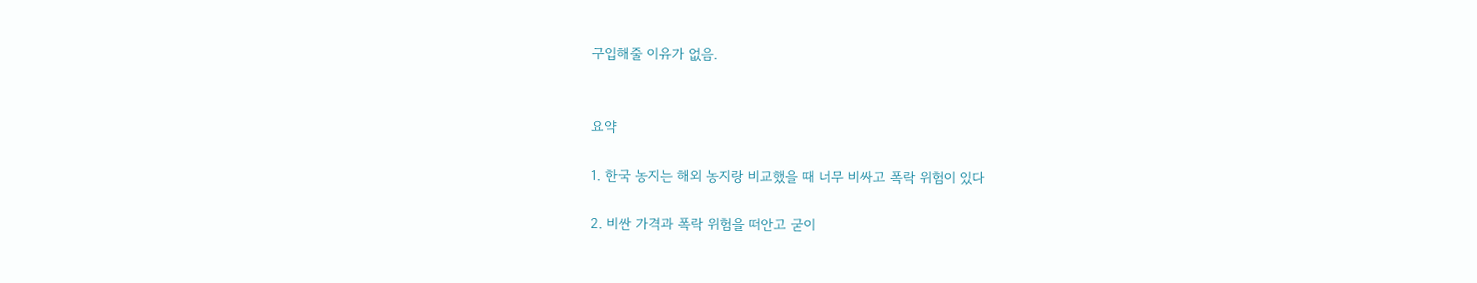구입해줄 이유가 없음.


요약

1. 한국 농지는 해외 농지랑 비교했을 때 너무 비싸고 폭락 위험이 있다

2. 비싼 가격과 폭락 위험을 떠안고 굳이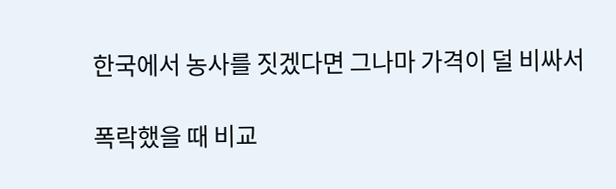한국에서 농사를 짓겠다면 그나마 가격이 덜 비싸서

폭락했을 때 비교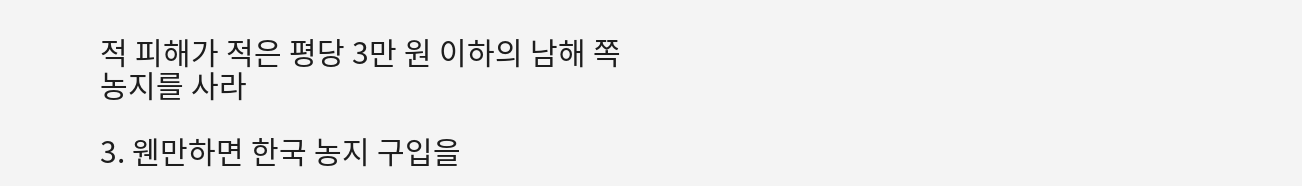적 피해가 적은 평당 3만 원 이하의 남해 쪽 농지를 사라

3. 웬만하면 한국 농지 구입을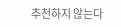추천하지 않는다